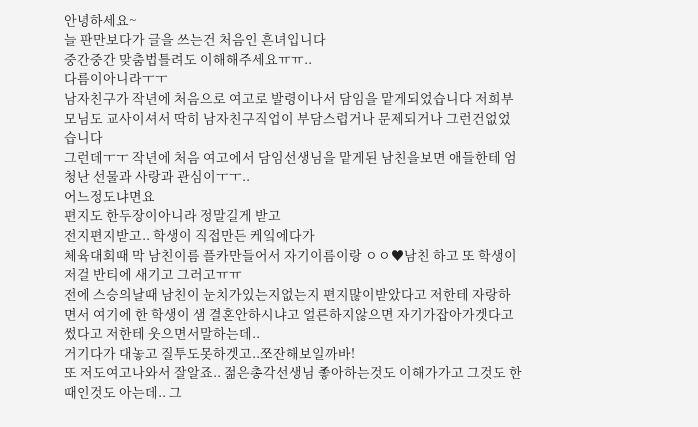안녕하세요~
늘 판만보다가 글을 쓰는건 처음인 흔녀입니다
중간중간 맞춤법틀려도 이해해주세요ㅠㅠ..
다름이아니라ㅜㅜ
남자친구가 작년에 처음으로 여고로 발령이나서 담임을 맡게되었습니다 저희부모님도 교사이셔서 딱히 남자친구직업이 부담스럽거나 문제되거나 그런건없었습니다
그런데ㅜㅜ 작년에 처음 여고에서 담임선생님을 맡게된 남친을보면 애들한테 엄청난 선물과 사랑과 관심이ㅜㅜ..
어느정도냐면요
편지도 한두장이아니라 정말길게 받고
전지편지받고.. 학생이 직접만든 케잌에다가
체육대회때 막 남친이름 플카만들어서 자기이름이랑 ㅇㅇ♥남친 하고 또 학생이 저걸 반티에 새기고 그러고ㅠㅠ
전에 스승의날때 남친이 눈치가있는지없는지 편지많이받았다고 저한테 자랑하면서 여기에 한 학생이 샘 결혼안하시냐고 얼른하지않으면 자기가잡아가겟다고 썼다고 저한테 웃으면서말하는데..
거기다가 대놓고 질투도못하겟고..쪼잔해보일까바!
또 저도여고나와서 잘알죠.. 젊은총각선생님 좋아하는것도 이해가가고 그것도 한때인것도 아는데.. 그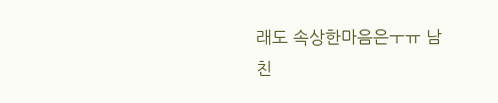래도 속상한마음은ㅜㅠ 남친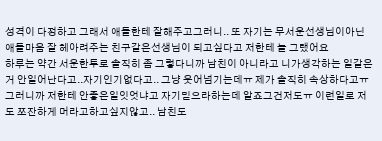성격이 다정하고 그래서 애들한테 잘해주고그러니.. 또 자기는 무서운선생님이아닌 애들마음 잘 헤아려주는 친구같은선생님이 되고싶다고 저한테 늘 그랬어요
하루는 약간 서운한투로 솔직히 좀 그렇다니까 남친이 아니라고 니가생각하는 일같은거 안일어난다고..자기인기없다고.. 그냥 웃어넘기는데ㅠ 제가 솔직히 속상하다고ㅠ그러니까 저한테 안좋은일잇엇냐고 자기믿으라하는데 알죠그건저도ㅠ 이런일로 저도 쪼잔하게 머라고하고싶지않고.. 남친도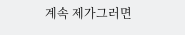계속 제가그러면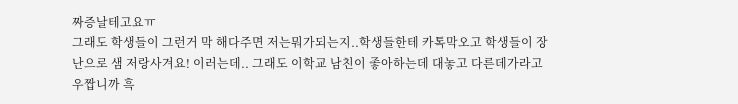짜증날테고요ㅠ
그래도 학생들이 그런거 막 해다주면 저는뭐가되는지..학생들한테 카톡막오고 학생들이 장난으로 샘 저랑사겨요! 이러는데.. 그래도 이학교 남친이 좋아하는데 대놓고 다른데가라고 우짭니까 흑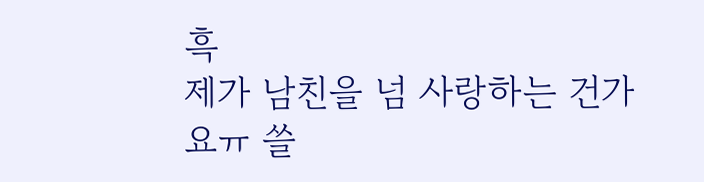흑
제가 남친을 넘 사랑하는 건가요ㅠ 쓸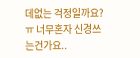데없는 걱정일까요?ㅠ 너무혼자 신경쓰는건가요..